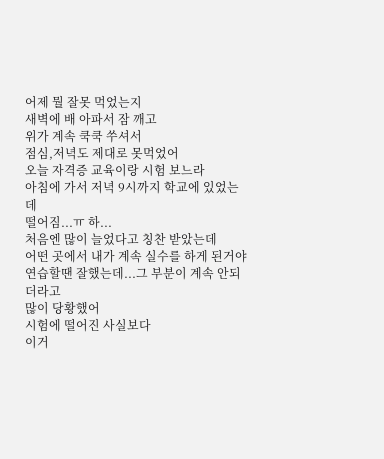어제 뭘 잘못 먹었는지
새벽에 배 아파서 잠 깨고
위가 계속 쿡쿡 쑤셔서
점심,저녁도 제대로 못먹었어
오늘 자격증 교육이랑 시험 보느라
아침에 가서 저녁 9시까지 학교에 있었는데
떨어짐...ㅠ 하...
처음엔 많이 늘었다고 칭찬 받았는데
어떤 곳에서 내가 계속 실수를 하게 된거야
연습할땐 잘했는데...그 부분이 계속 안되더라고
많이 당황했어
시험에 떨어진 사실보다
이거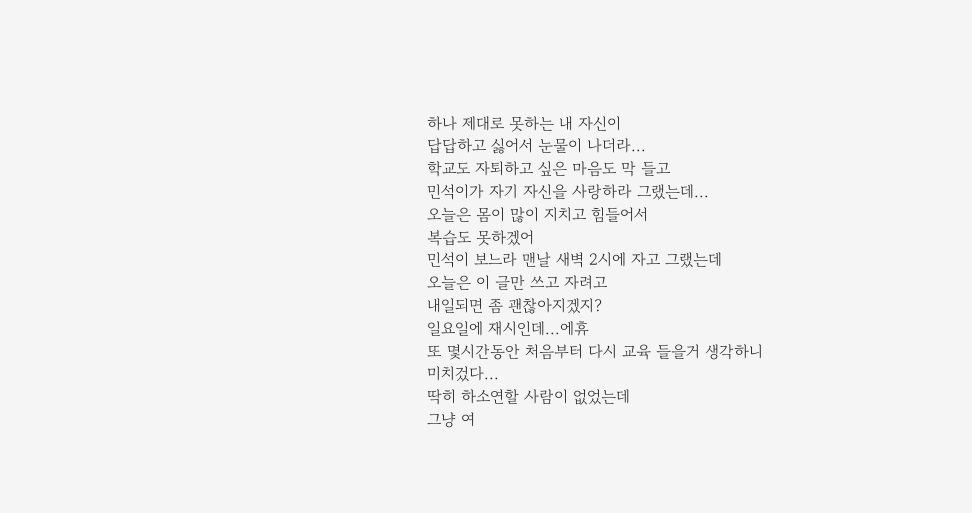하나 제대로 못하는 내 자신이
답답하고 싫어서 눈물이 나더라...
학교도 자퇴하고 싶은 마음도 막 들고
민석이가 자기 자신을 사랑하라 그랬는데...
오늘은 몸이 많이 지치고 힘들어서
복습도 못하겠어
민석이 보느라 맨날 새벽 2시에 자고 그랬는데
오늘은 이 글만 쓰고 자려고
내일되면 좀 괜찮아지겠지?
일요일에 재시인데...에휴
또 몇시간동안 처음부터 다시 교육 들을거 생각하니
미치겄다...
딱히 하소연할 사람이 없었는데
그냥 여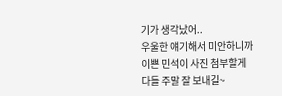기가 생각났어..
우울한 얘기해서 미안하니까
이쁜 민석이 사진 첨부할게
다들 주말 잘 보내길~